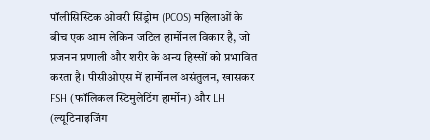पॉलीसिस्टिक ओवरी सिंड्रोम (PCOS) महिलाओं के बीच एक आम लेकिन जटिल हार्मोनल विकार है, जो प्रजनन प्रणाली और शरीर के अन्य हिस्सों को प्रभावित करता है। पीसीओएस में हार्मोनल असंतुलन, खासकर FSH (फॉलिकल स्टिमुलेटिंग हार्मोन) और LH (ल्यूटिनाइजिंग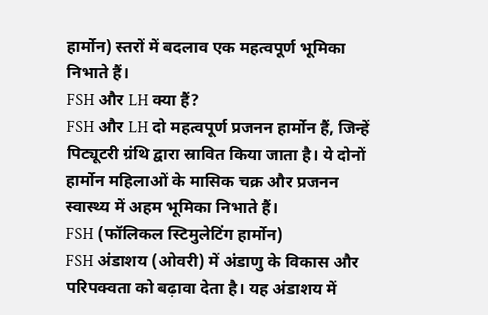हार्मोन) स्तरों में बदलाव एक महत्वपूर्ण भूमिका निभाते हैं।
FSH और LH क्या हैं?
FSH और LH दो महत्वपूर्ण प्रजनन हार्मोन हैं, जिन्हें पिट्यूटरी ग्रंथि द्वारा स्रावित किया जाता है। ये दोनों हार्मोन महिलाओं के मासिक चक्र और प्रजनन स्वास्थ्य में अहम भूमिका निभाते हैं।
FSH (फॉलिकल स्टिमुलेटिंग हार्मोन)
FSH अंडाशय (ओवरी) में अंडाणु के विकास और परिपक्वता को बढ़ावा देता है। यह अंडाशय में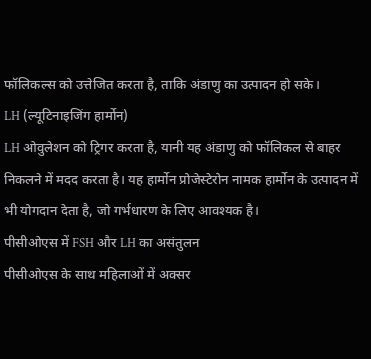फॉलिकल्स को उत्तेजित करता है, ताकि अंडाणु का उत्पादन हो सके।
LH (ल्यूटिनाइजिंग हार्मोन)
LH ओवुलेशन को ट्रिगर करता है, यानी यह अंडाणु को फॉलिकल से बाहर निकलने में मदद करता है। यह हार्मोन प्रोजेस्टेरोन नामक हार्मोन के उत्पादन में भी योगदान देता है, जो गर्भधारण के लिए आवश्यक है।
पीसीओएस में FSH और LH का असंतुलन
पीसीओएस के साथ महिलाओं में अक्सर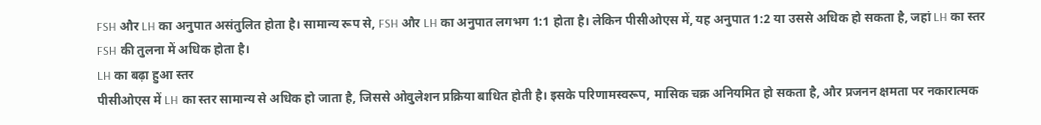FSH और LH का अनुपात असंतुलित होता है। सामान्य रूप से, FSH और LH का अनुपात लगभग 1:1 होता है। लेकिन पीसीओएस में, यह अनुपात 1:2 या उससे अधिक हो सकता है, जहां LH का स्तर FSH की तुलना में अधिक होता है।
LH का बढ़ा हुआ स्तर
पीसीओएस में LH का स्तर सामान्य से अधिक हो जाता है, जिससे ओवुलेशन प्रक्रिया बाधित होती है। इसके परिणामस्वरूप, मासिक चक्र अनियमित हो सकता है, और प्रजनन क्षमता पर नकारात्मक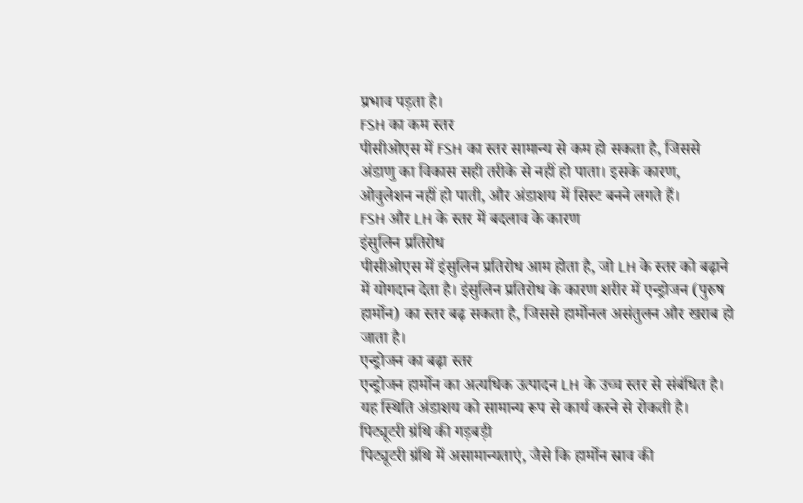प्रभाव पड़ता है।
FSH का कम स्तर
पीसीओएस में FSH का स्तर सामान्य से कम हो सकता है, जिससे अंडाणु का विकास सही तरीके से नहीं हो पाता। इसके कारण, ओवुलेशन नहीं हो पाती, और अंडाशय में सिस्ट बनने लगते हैं।
FSH और LH के स्तर में बदलाव के कारण
इंसुलिन प्रतिरोध
पीसीओएस में इंसुलिन प्रतिरोध आम होता है, जो LH के स्तर को बढ़ाने में योगदान देता है। इंसुलिन प्रतिरोध के कारण शरीर में एन्ड्रोजन (पुरुष हार्मोन) का स्तर बढ़ सकता है, जिससे हार्मोनल असंतुलन और खराब हो जाता है।
एन्ड्रोजन का बढ़ा स्तर
एन्ड्रोजन हार्मोन का अत्यधिक उत्पादन LH के उच्च स्तर से संबंधित है। यह स्थिति अंडाशय को सामान्य रूप से कार्य करने से रोकती है।
पिट्यूटरी ग्रंथि की गड़बड़ी
पिट्यूटरी ग्रंथि में असामान्यताएं, जैसे कि हार्मोन स्राव की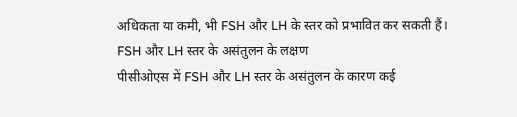अधिकता या कमी, भी FSH और LH के स्तर को प्रभावित कर सकती हैं।
FSH और LH स्तर के असंतुलन के लक्षण
पीसीओएस में FSH और LH स्तर के असंतुलन के कारण कई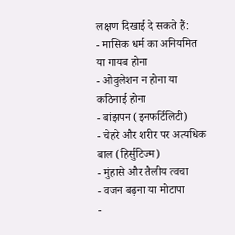लक्षण दिखाई दे सकते हैं:
- मासिक धर्म का अनियमित या गायब होना
- ओवुलेशन न होना या कठिनाई होना
- बांझपन (इनफर्टिलिटी)
- चेहरे और शरीर पर अत्यधिक बाल (हिर्सुटिज्म)
- मुंहासे और तैलीय त्वचा
- वजन बढ़ना या मोटापा
-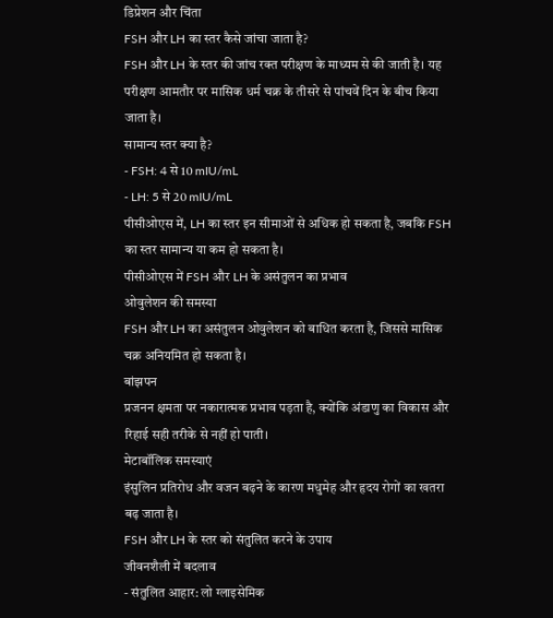डिप्रेशन और चिंता
FSH और LH का स्तर कैसे जांचा जाता है?
FSH और LH के स्तर की जांच रक्त परीक्षण के माध्यम से की जाती है। यह परीक्षण आमतौर पर मासिक धर्म चक्र के तीसरे से पांचवें दिन के बीच किया जाता है।
सामान्य स्तर क्या है?
- FSH: 4 से 10 mIU/mL
- LH: 5 से 20 mIU/mL
पीसीओएस में, LH का स्तर इन सीमाओं से अधिक हो सकता है, जबकि FSH का स्तर सामान्य या कम हो सकता है।
पीसीओएस में FSH और LH के असंतुलन का प्रभाव
ओवुलेशन की समस्या
FSH और LH का असंतुलन ओवुलेशन को बाधित करता है, जिससे मासिक चक्र अनियमित हो सकता है।
बांझपन
प्रजनन क्षमता पर नकारात्मक प्रभाव पड़ता है, क्योंकि अंडाणु का विकास और रिहाई सही तरीके से नहीं हो पाती।
मेटाबॉलिक समस्याएं
इंसुलिन प्रतिरोध और वजन बढ़ने के कारण मधुमेह और हृदय रोगों का खतरा बढ़ जाता है।
FSH और LH के स्तर को संतुलित करने के उपाय
जीवनशैली में बदलाव
- संतुलित आहार: लो ग्लाइसेमिक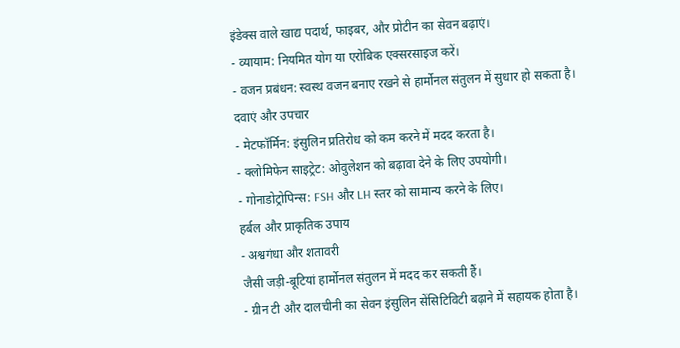इंडेक्स वाले खाद्य पदार्थ, फाइबर, और प्रोटीन का सेवन बढ़ाएं।
- व्यायाम: नियमित योग या एरोबिक एक्सरसाइज करें।
- वजन प्रबंधन: स्वस्थ वजन बनाए रखने से हार्मोनल संतुलन में सुधार हो सकता है।
दवाएं और उपचार
- मेटफॉर्मिन: इंसुलिन प्रतिरोध को कम करने में मदद करता है।
- क्लोमिफेन साइट्रेट: ओवुलेशन को बढ़ावा देने के लिए उपयोगी।
- गोनाडोट्रोपिन्स: FSH और LH स्तर को सामान्य करने के लिए।
हर्बल और प्राकृतिक उपाय
- अश्वगंधा और शतावरी
जैसी जड़ी-बूटियां हार्मोनल संतुलन में मदद कर सकती हैं।
- ग्रीन टी और दालचीनी का सेवन इंसुलिन सेंसिटिविटी बढ़ाने में सहायक होता है।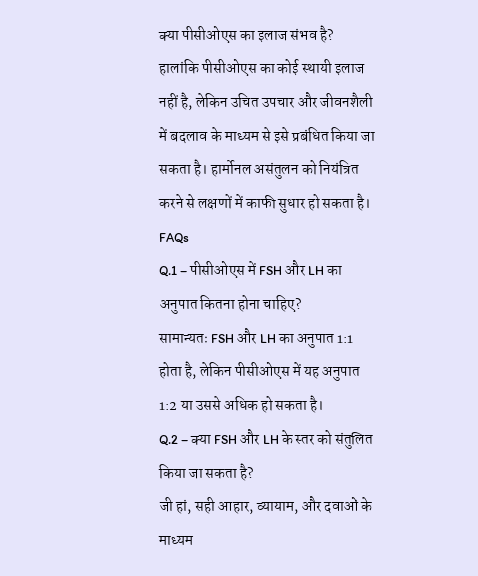क्या पीसीओएस का इलाज संभव है?
हालांकि पीसीओएस का कोई स्थायी इलाज नहीं है, लेकिन उचित उपचार और जीवनशैली में बदलाव के माध्यम से इसे प्रबंधित किया जा सकता है। हार्मोनल असंतुलन को नियंत्रित करने से लक्षणों में काफी सुधार हो सकता है।
FAQs
Q.1 – पीसीओएस में FSH और LH का अनुपात कितना होना चाहिए?
सामान्यतः FSH और LH का अनुपात 1:1 होता है, लेकिन पीसीओएस में यह अनुपात 1:2 या उससे अधिक हो सकता है।
Q.2 – क्या FSH और LH के स्तर को संतुलित किया जा सकता है?
जी हां, सही आहार, व्यायाम, और दवाओं के माध्यम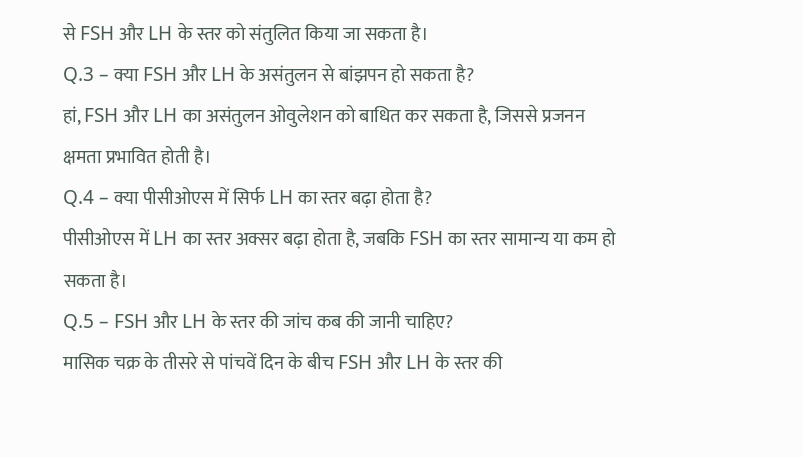से FSH और LH के स्तर को संतुलित किया जा सकता है।
Q.3 – क्या FSH और LH के असंतुलन से बांझपन हो सकता है?
हां, FSH और LH का असंतुलन ओवुलेशन को बाधित कर सकता है, जिससे प्रजनन क्षमता प्रभावित होती है।
Q.4 – क्या पीसीओएस में सिर्फ LH का स्तर बढ़ा होता है?
पीसीओएस में LH का स्तर अक्सर बढ़ा होता है, जबकि FSH का स्तर सामान्य या कम हो सकता है।
Q.5 – FSH और LH के स्तर की जांच कब की जानी चाहिए?
मासिक चक्र के तीसरे से पांचवें दिन के बीच FSH और LH के स्तर की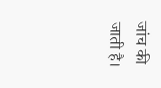जांच की जाती है।